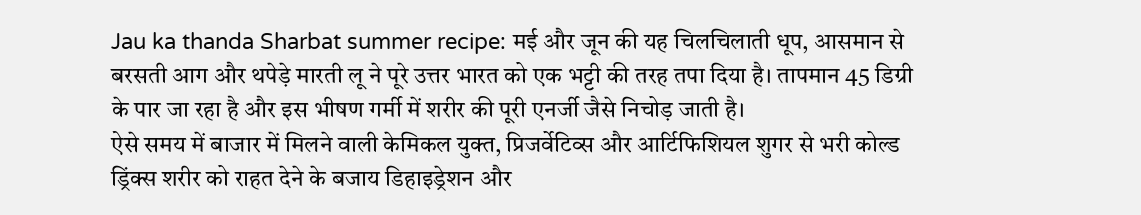Jau ka thanda Sharbat summer recipe: मई और जून की यह चिलचिलाती धूप, आसमान से बरसती आग और थपेड़े मारती लू ने पूरे उत्तर भारत को एक भट्टी की तरह तपा दिया है। तापमान 45 डिग्री के पार जा रहा है और इस भीषण गर्मी में शरीर की पूरी एनर्जी जैसे निचोड़ जाती है।
ऐसे समय में बाजार में मिलने वाली केमिकल युक्त, प्रिजर्वेटिव्स और आर्टिफिशियल शुगर से भरी कोल्ड ड्रिंक्स शरीर को राहत देने के बजाय डिहाइड्रेशन और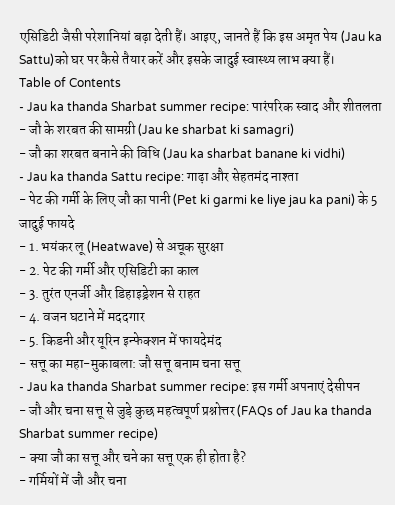एसिडिटी जैसी परेशानियां बढ़ा देती हैं। आइए, जानते हैं कि इस अमृत पेय (Jau ka Sattu)को घर पर कैसे तैयार करें और इसके जादुई स्वास्थ्य लाभ क्या हैं।
Table of Contents
- Jau ka thanda Sharbat summer recipe: पारंपरिक स्वाद और शीतलता
- जौ के शरबत की सामग्री (Jau ke sharbat ki samagri)
- जौ का शरबत बनाने की विधि (Jau ka sharbat banane ki vidhi)
- Jau ka thanda Sattu recipe: गाढ़ा और सेहतमंद नाश्ता
- पेट की गर्मी के लिए जौ का पानी (Pet ki garmi ke liye jau ka pani) के 5 जादुई फायदे
- 1. भयंकर लू (Heatwave) से अचूक सुरक्षा
- 2. पेट की गर्मी और एसिडिटी का काल
- 3. तुरंत एनर्जी और डिहाइड्रेशन से राहत
- 4. वजन घटाने में मददगार
- 5. किडनी और यूरिन इन्फेक्शन में फायदेमंद
- सत्तू का महा-मुकाबला: जौ सत्तू बनाम चना सत्तू
- Jau ka thanda Sharbat summer recipe: इस गर्मी अपनाएं देसीपन
- जौ और चना सत्तू से जुड़े कुछ महत्वपूर्ण प्रश्नोत्तर (FAQs of Jau ka thanda Sharbat summer recipe)
- क्या जौ का सत्तू और चने का सत्तू एक ही होता है?
- गर्मियों में जौ और चना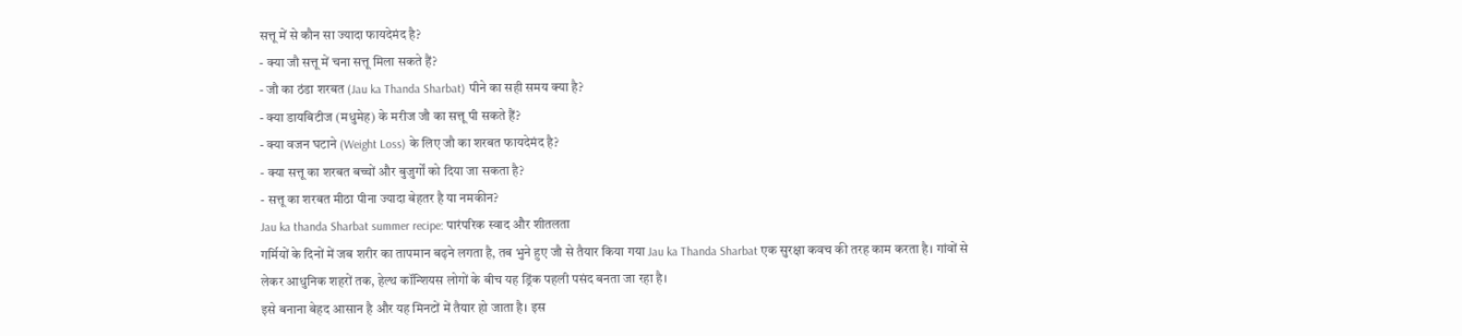सत्तू में से कौन सा ज्यादा फायदेमंद है?
- क्या जौ सत्तू में चना सत्तू मिला सकते हैं?
- जौ का ठंडा शरबत (Jau ka Thanda Sharbat) पीने का सही समय क्या है?
- क्या डायबिटीज (मधुमेह) के मरीज जौ का सत्तू पी सकते हैं?
- क्या वजन घटाने (Weight Loss) के लिए जौ का शरबत फायदेमंद है?
- क्या सत्तू का शरबत बच्चों और बुजुर्गों को दिया जा सकता है?
- सत्तू का शरबत मीठा पीना ज्यादा बेहतर है या नमकीन?
Jau ka thanda Sharbat summer recipe: पारंपरिक स्वाद और शीतलता
गर्मियों के दिनों में जब शरीर का तापमान बढ़ने लगता है, तब भुने हुए जौ से तैयार किया गया Jau ka Thanda Sharbat एक सुरक्षा कवच की तरह काम करता है। गांवों से लेकर आधुनिक शहरों तक, हेल्थ कॉन्शियस लोगों के बीच यह ड्रिंक पहली पसंद बनता जा रहा है।
इसे बनाना बेहद आसान है और यह मिनटों में तैयार हो जाता है। इस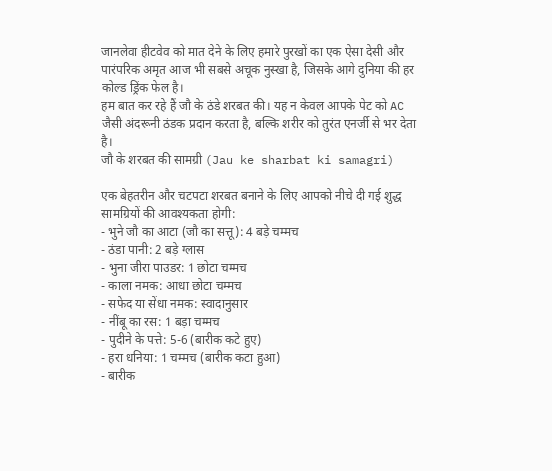जानलेवा हीटवेव को मात देने के लिए हमारे पुरखों का एक ऐसा देसी और पारंपरिक अमृत आज भी सबसे अचूक नुस्खा है, जिसके आगे दुनिया की हर कोल्ड ड्रिंक फेल है।
हम बात कर रहे हैं जौ के ठंडे शरबत की। यह न केवल आपके पेट को AC जैसी अंदरूनी ठंडक प्रदान करता है, बल्कि शरीर को तुरंत एनर्जी से भर देता है।
जौ के शरबत की सामग्री (Jau ke sharbat ki samagri)

एक बेहतरीन और चटपटा शरबत बनाने के लिए आपको नीचे दी गई शुद्ध सामग्रियों की आवश्यकता होगी:
- भुने जौ का आटा (जौ का सत्तू): 4 बड़े चम्मच
- ठंडा पानी: 2 बड़े ग्लास
- भुना जीरा पाउडर: 1 छोटा चम्मच
- काला नमक: आधा छोटा चम्मच
- सफेद या सेंधा नमक: स्वादानुसार
- नींबू का रस: 1 बड़ा चम्मच
- पुदीने के पत्ते: 5-6 (बारीक कटे हुए)
- हरा धनिया: 1 चम्मच (बारीक कटा हुआ)
- बारीक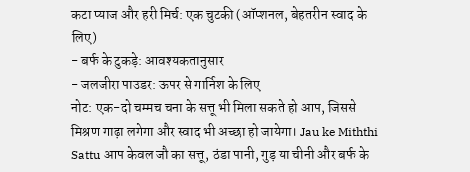कटा प्याज और हरी मिर्च: एक चुटकी (ऑप्शनल, बेहतरीन स्वाद के लिए)
- बर्फ के टुकड़े: आवश्यकतानुसार
- जलजीरा पाउडर: ऊपर से गार्निश के लिए
नोट: एक-दो चम्मच चना के सत्तू भी मिला सकते हो आप, जिससे मिश्रण गाढ़ा लगेगा और स्वाद भी अच्छा हो जायेगा। Jau ke Miththi Sattu आप केवल जौ का सत्तू, ठंडा पानी, गुड़ या चीनी और बर्फ के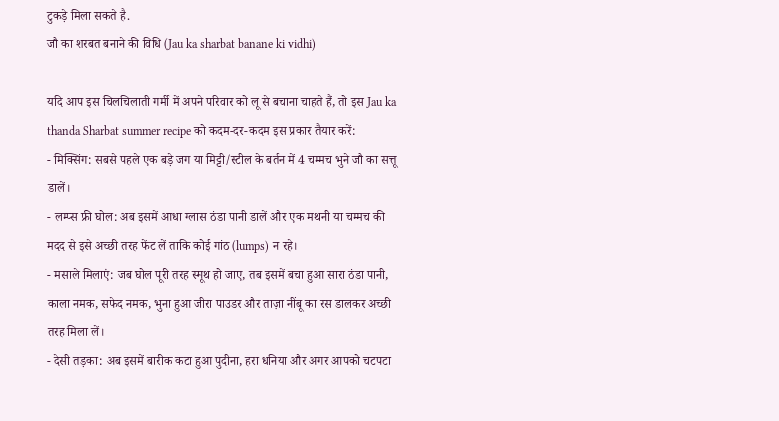टुकड़े मिला सकते है.
जौ का शरबत बनाने की विधि (Jau ka sharbat banane ki vidhi)

यदि आप इस चिलचिलाती गर्मी में अपने परिवार को लू से बचाना चाहते हैं, तो इस Jau ka thanda Sharbat summer recipe को कदम-दर-कदम इस प्रकार तैयार करें:
- मिक्सिंग: सबसे पहले एक बड़े जग या मिट्टी/स्टील के बर्तन में 4 चम्मच भुने जौ का सत्तू डालें।
- लम्प्स फ्री घोल: अब इसमें आधा ग्लास ठंडा पानी डालें और एक मथनी या चम्मच की मदद से इसे अच्छी तरह फेंट लें ताकि कोई गांठ (lumps) न रहे।
- मसाले मिलाएं: जब घोल पूरी तरह स्मूथ हो जाए, तब इसमें बचा हुआ सारा ठंडा पानी, काला नमक, सफेद नमक, भुना हुआ जीरा पाउडर और ताज़ा नींबू का रस डालकर अच्छी तरह मिला लें।
- देसी तड़का: अब इसमें बारीक कटा हुआ पुदीना, हरा धनिया और अगर आपको चटपटा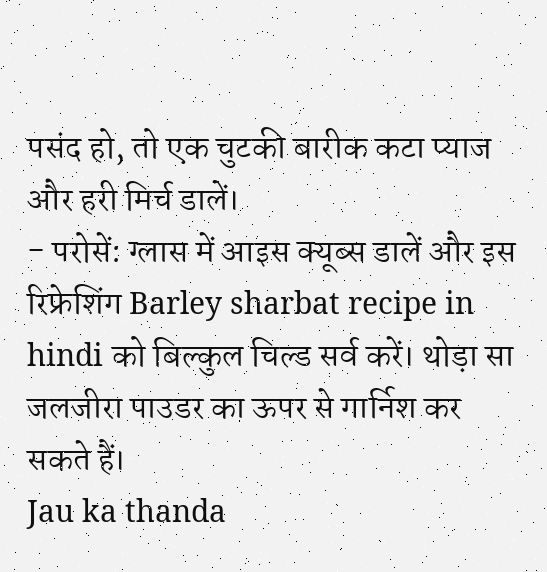पसंद हो, तो एक चुटकी बारीक कटा प्याज और हरी मिर्च डालें।
- परोसें: ग्लास में आइस क्यूब्स डालें और इस रिफ्रेशिंग Barley sharbat recipe in hindi को बिल्कुल चिल्ड सर्व करें। थोड़ा सा जलजीरा पाउडर का ऊपर से गार्निश कर सकते हैं।
Jau ka thanda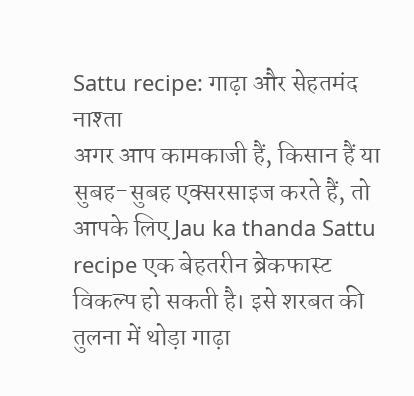Sattu recipe: गाढ़ा और सेहतमंद नाश्ता
अगर आप कामकाजी हैं, किसान हैं या सुबह-सुबह एक्सरसाइज करते हैं, तो आपके लिए Jau ka thanda Sattu recipe एक बेहतरीन ब्रेकफास्ट विकल्प हो सकती है। इसे शरबत की तुलना में थोड़ा गाढ़ा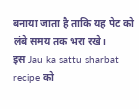बनाया जाता है ताकि यह पेट को लंबे समय तक भरा रखे।
इस Jau ka sattu sharbat recipe को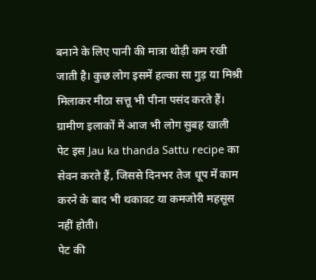बनाने के लिए पानी की मात्रा थोड़ी कम रखी जाती है। कुछ लोग इसमें हल्का सा गुड़ या मिश्री मिलाकर मीठा सत्तू भी पीना पसंद करते हैं।
ग्रामीण इलाकों में आज भी लोग सुबह खाली पेट इस Jau ka thanda Sattu recipe का सेवन करते हैं, जिससे दिनभर तेज धूप में काम करने के बाद भी थकावट या कमजोरी महसूस नहीं होती।
पेट की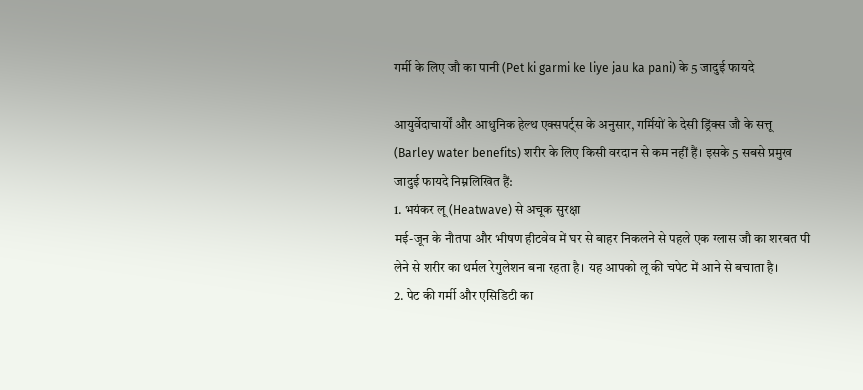गर्मी के लिए जौ का पानी (Pet ki garmi ke liye jau ka pani) के 5 जादुई फायदे

आयुर्वेदाचार्यों और आधुनिक हेल्थ एक्सपर्ट्स के अनुसार, गर्मियों के देसी ड्रिंक्स जौ के सत्तू (Barley water benefits) शरीर के लिए किसी वरदान से कम नहीं हैं। इसके 5 सबसे प्रमुख जादुई फायदे निम्नलिखित हैं:
1. भयंकर लू (Heatwave) से अचूक सुरक्षा
मई-जून के नौतपा और भीषण हीटवेव में घर से बाहर निकलने से पहले एक ग्लास जौ का शरबत पी लेने से शरीर का थर्मल रेगुलेशन बना रहता है। यह आपको लू की चपेट में आने से बचाता है।
2. पेट की गर्मी और एसिडिटी का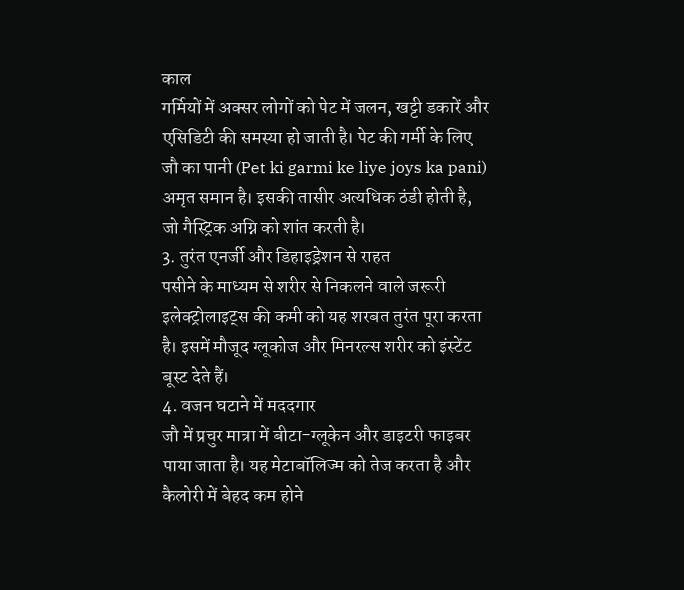काल
गर्मियों में अक्सर लोगों को पेट में जलन, खट्टी डकारें और एसिडिटी की समस्या हो जाती है। पेट की गर्मी के लिए जौ का पानी (Pet ki garmi ke liye joys ka pani) अमृत समान है। इसकी तासीर अत्यधिक ठंडी होती है, जो गैस्ट्रिक अग्नि को शांत करती है।
3. तुरंत एनर्जी और डिहाइड्रेशन से राहत
पसीने के माध्यम से शरीर से निकलने वाले जरूरी इलेक्ट्रोलाइट्स की कमी को यह शरबत तुरंत पूरा करता है। इसमें मौजूद ग्लूकोज और मिनरल्स शरीर को इंस्टेंट बूस्ट देते हैं।
4. वजन घटाने में मददगार
जौ में प्रचुर मात्रा में बीटा-ग्लूकेन और डाइटरी फाइबर पाया जाता है। यह मेटाबॉलिज्म को तेज करता है और कैलोरी में बेहद कम होने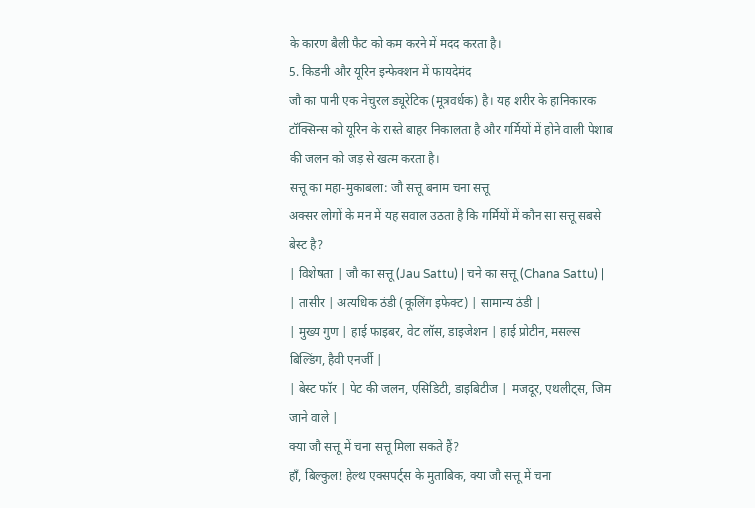के कारण बैली फैट को कम करने में मदद करता है।
5. किडनी और यूरिन इन्फेक्शन में फायदेमंद
जौ का पानी एक नेचुरल ड्यूरेटिक (मूत्रवर्धक) है। यह शरीर के हानिकारक टॉक्सिन्स को यूरिन के रास्ते बाहर निकालता है और गर्मियों में होने वाली पेशाब की जलन को जड़ से खत्म करता है।
सत्तू का महा-मुकाबला: जौ सत्तू बनाम चना सत्तू
अक्सर लोगों के मन में यह सवाल उठता है कि गर्मियों में कौन सा सत्तू सबसे बेस्ट है?
| विशेषता | जौ का सत्तू (Jau Sattu) | चने का सत्तू (Chana Sattu) |
| तासीर | अत्यधिक ठंडी (कूलिंग इफेक्ट) | सामान्य ठंडी |
| मुख्य गुण | हाई फाइबर, वेट लॉस, डाइजेशन | हाई प्रोटीन, मसल्स बिल्डिंग, हैवी एनर्जी |
| बेस्ट फॉर | पेट की जलन, एसिडिटी, डाइबिटीज | मजदूर, एथलीट्स, जिम जाने वाले |
क्या जौ सत्तू में चना सत्तू मिला सकते हैं?
हाँ, बिल्कुल! हेल्थ एक्सपर्ट्स के मुताबिक, क्या जौ सत्तू में चना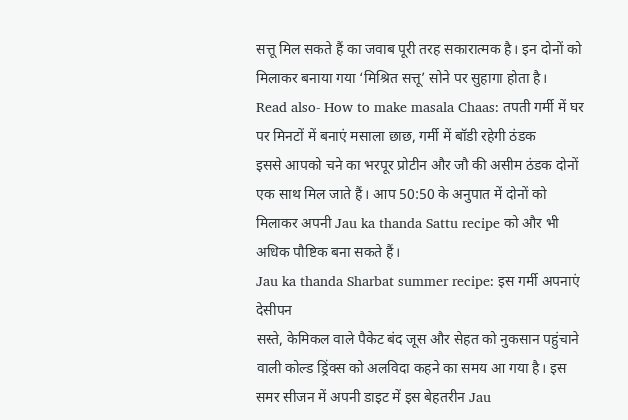सत्तू मिल सकते हैं का जवाब पूरी तरह सकारात्मक है। इन दोनों को मिलाकर बनाया गया ‘मिश्रित सत्तू’ सोने पर सुहागा होता है।
Read also- How to make masala Chaas: तपती गर्मी में घर पर मिनटों में बनाएं मसाला छाछ, गर्मी में बॉडी रहेगी ठंडक
इससे आपको चने का भरपूर प्रोटीन और जौ की असीम ठंडक दोनों एक साथ मिल जाते हैं। आप 50:50 के अनुपात में दोनों को मिलाकर अपनी Jau ka thanda Sattu recipe को और भी अधिक पौष्टिक बना सकते हैं।
Jau ka thanda Sharbat summer recipe: इस गर्मी अपनाएं देसीपन
सस्ते, केमिकल वाले पैकेट बंद जूस और सेहत को नुकसान पहुंचाने वाली कोल्ड ड्रिंक्स को अलविदा कहने का समय आ गया है। इस समर सीजन में अपनी डाइट में इस बेहतरीन Jau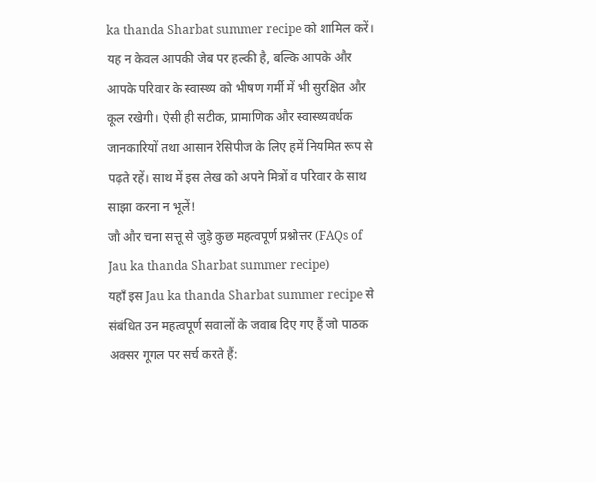ka thanda Sharbat summer recipe को शामिल करें।
यह न केवल आपकी जेब पर हल्की है, बल्कि आपके और आपके परिवार के स्वास्थ्य को भीषण गर्मी में भी सुरक्षित और कूल रखेगी। ऐसी ही सटीक, प्रामाणिक और स्वास्थ्यवर्धक जानकारियों तथा आसान रेसिपीज के लिए हमें नियमित रूप से पढ़ते रहें। साथ में इस लेख को अपने मित्रों व परिवार के साथ साझा करना न भूलें!
जौ और चना सत्तू से जुड़े कुछ महत्वपूर्ण प्रश्नोत्तर (FAQs of Jau ka thanda Sharbat summer recipe)
यहाँ इस Jau ka thanda Sharbat summer recipe से संबंधित उन महत्वपूर्ण सवालों के जवाब दिए गए हैं जो पाठक अक्सर गूगल पर सर्च करते हैं: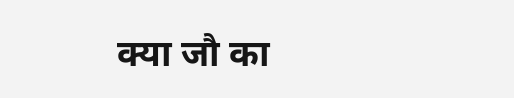क्या जौ का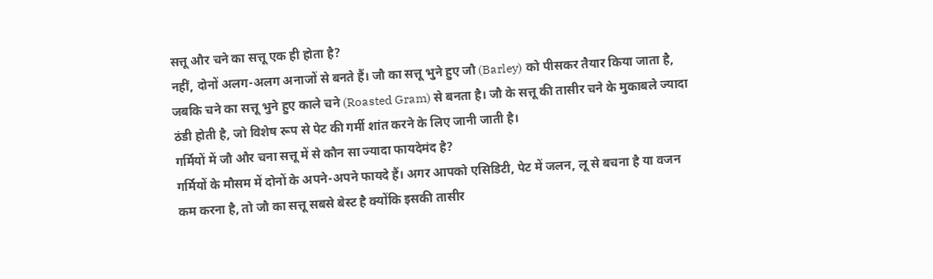सत्तू और चने का सत्तू एक ही होता है?
नहीं, दोनों अलग-अलग अनाजों से बनते हैं। जौ का सत्तू भुने हुए जौ (Barley) को पीसकर तैयार किया जाता है, जबकि चने का सत्तू भुने हुए काले चने (Roasted Gram) से बनता है। जौ के सत्तू की तासीर चने के मुकाबले ज्यादा ठंडी होती है, जो विशेष रूप से पेट की गर्मी शांत करने के लिए जानी जाती है।
गर्मियों में जौ और चना सत्तू में से कौन सा ज्यादा फायदेमंद है?
गर्मियों के मौसम में दोनों के अपने-अपने फायदे हैं। अगर आपको एसिडिटी, पेट में जलन, लू से बचना है या वजन कम करना है, तो जौ का सत्तू सबसे बेस्ट है क्योंकि इसकी तासीर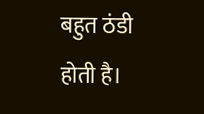बहुत ठंडी होती है।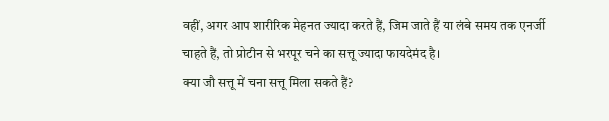वहीं, अगर आप शारीरिक मेहनत ज्यादा करते हैं, जिम जाते हैं या लंबे समय तक एनर्जी चाहते हैं, तो प्रोटीन से भरपूर चने का सत्तू ज्यादा फायदेमंद है।
क्या जौ सत्तू में चना सत्तू मिला सकते हैं?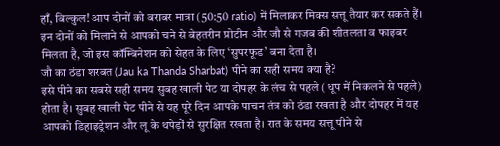हाँ, बिल्कुल! आप दोनों को बराबर मात्रा (50:50 ratio) में मिलाकर मिक्स सत्तू तैयार कर सकते हैं। इन दोनों को मिलाने से आपको चने से बेहतरीन प्रोटीन और जौ से गजब की शीतलता व फाइबर मिलता है, जो इस कॉम्बिनेशन को सेहत के लिए ‘सुपरफूड’ बना देता है।
जौ का ठंडा शरबत (Jau ka Thanda Sharbat) पीने का सही समय क्या है?
इसे पीने का सबसे सही समय सुबह खाली पेट या दोपहर के लंच से पहले (धूप में निकलने से पहले) होता है। सुबह खाली पेट पीने से यह पूरे दिन आपके पाचन तंत्र को ठंडा रखता है और दोपहर में यह आपको डिहाइड्रेशन और लू के थपेड़ों से सुरक्षित रखता है। रात के समय सत्तू पीने से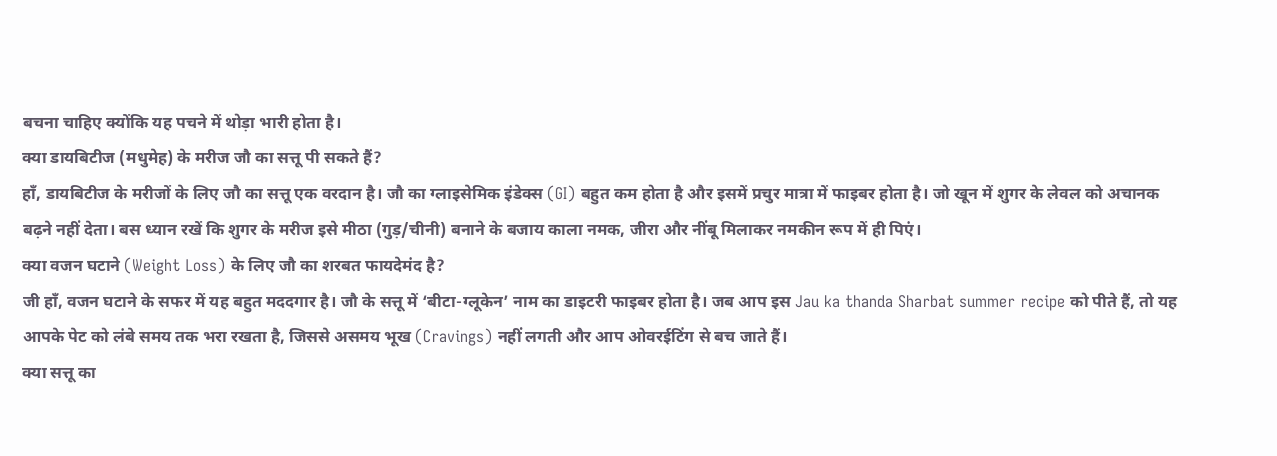बचना चाहिए क्योंकि यह पचने में थोड़ा भारी होता है।
क्या डायबिटीज (मधुमेह) के मरीज जौ का सत्तू पी सकते हैं?
हाँ, डायबिटीज के मरीजों के लिए जौ का सत्तू एक वरदान है। जौ का ग्लाइसेमिक इंडेक्स (GI) बहुत कम होता है और इसमें प्रचुर मात्रा में फाइबर होता है। जो खून में शुगर के लेवल को अचानक बढ़ने नहीं देता। बस ध्यान रखें कि शुगर के मरीज इसे मीठा (गुड़/चीनी) बनाने के बजाय काला नमक, जीरा और नींबू मिलाकर नमकीन रूप में ही पिएं।
क्या वजन घटाने (Weight Loss) के लिए जौ का शरबत फायदेमंद है?
जी हाँ, वजन घटाने के सफर में यह बहुत मददगार है। जौ के सत्तू में ‘बीटा-ग्लूकेन’ नाम का डाइटरी फाइबर होता है। जब आप इस Jau ka thanda Sharbat summer recipe को पीते हैं, तो यह आपके पेट को लंबे समय तक भरा रखता है, जिससे असमय भूख (Cravings) नहीं लगती और आप ओवरईटिंग से बच जाते हैं।
क्या सत्तू का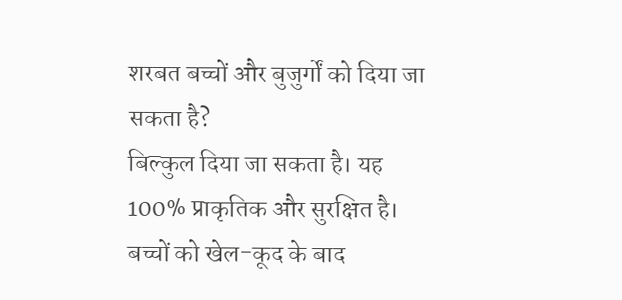शरबत बच्चों और बुजुर्गों को दिया जा सकता है?
बिल्कुल दिया जा सकता है। यह 100% प्राकृतिक और सुरक्षित है। बच्चों को खेल-कूद के बाद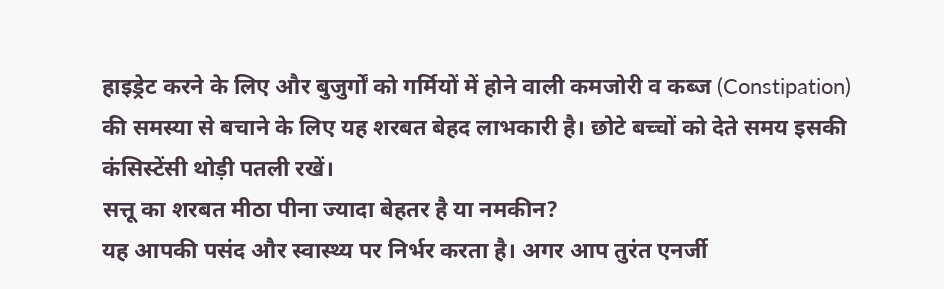हाइड्रेट करने के लिए और बुजुर्गों को गर्मियों में होने वाली कमजोरी व कब्ज (Constipation) की समस्या से बचाने के लिए यह शरबत बेहद लाभकारी है। छोटे बच्चों को देते समय इसकी कंसिस्टेंसी थोड़ी पतली रखें।
सत्तू का शरबत मीठा पीना ज्यादा बेहतर है या नमकीन?
यह आपकी पसंद और स्वास्थ्य पर निर्भर करता है। अगर आप तुरंत एनर्जी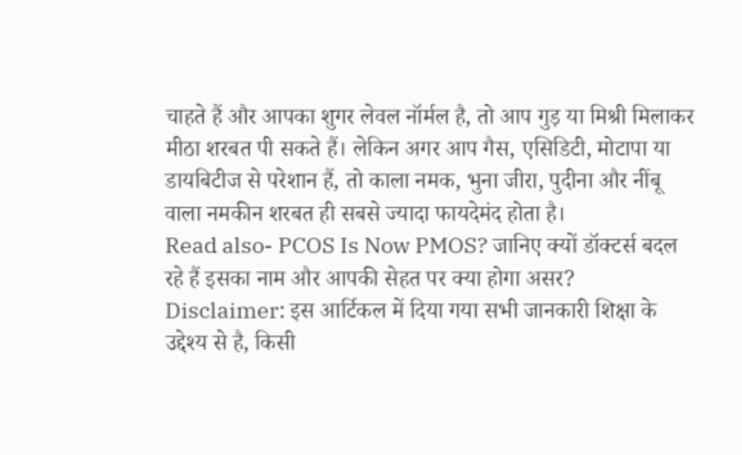चाहते हैं और आपका शुगर लेवल नॉर्मल है, तो आप गुड़ या मिश्री मिलाकर मीठा शरबत पी सकते हैं। लेकिन अगर आप गैस, एसिडिटी, मोटापा या डायबिटीज से परेशान हैं, तो काला नमक, भुना जीरा, पुदीना और नींबू वाला नमकीन शरबत ही सबसे ज्यादा फायदेमंद होता है।
Read also- PCOS Is Now PMOS? जानिए क्यों डॉक्टर्स बदल रहे हैं इसका नाम और आपकी सेहत पर क्या होगा असर?
Disclaimer: इस आर्टिकल में दिया गया सभी जानकारी शिक्षा के उद्देश्य से है, किसी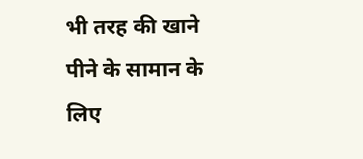भी तरह की खाने पीने के सामान के लिए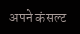अपने कंसल्ट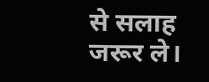से सलाह जरूर ले।